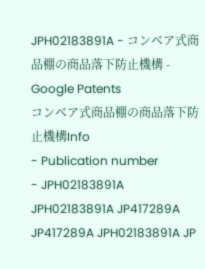JPH02183891A - コンベア式商品棚の商品落下防止機構 - Google Patents
コンベア式商品棚の商品落下防止機構Info
- Publication number
- JPH02183891A JPH02183891A JP417289A JP417289A JPH02183891A JP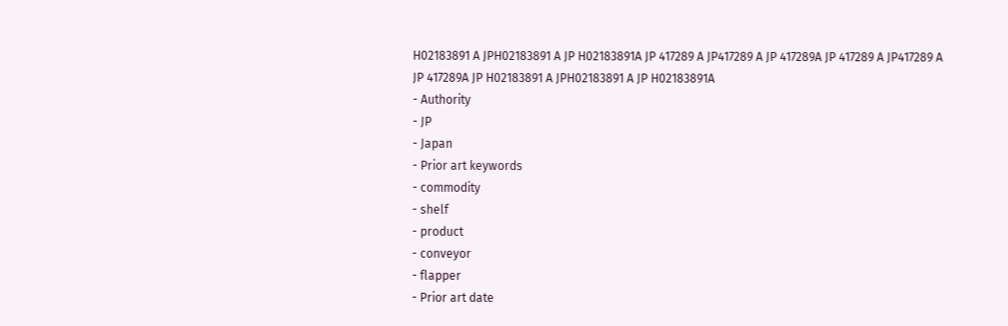H02183891 A JPH02183891 A JP H02183891A JP 417289 A JP417289 A JP 417289A JP 417289 A JP417289 A JP 417289A JP H02183891 A JPH02183891 A JP H02183891A
- Authority
- JP
- Japan
- Prior art keywords
- commodity
- shelf
- product
- conveyor
- flapper
- Prior art date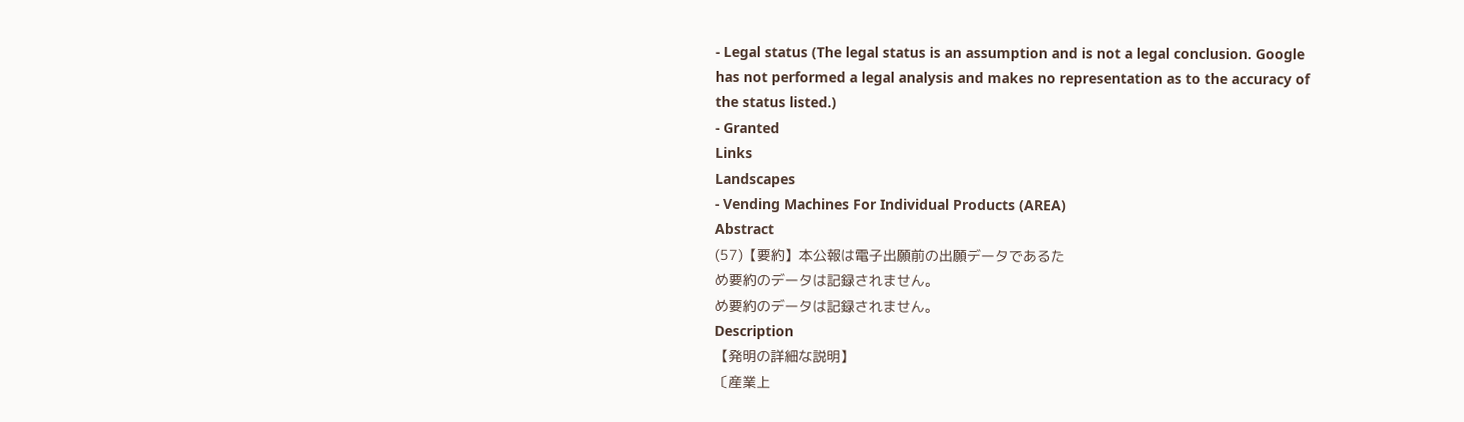- Legal status (The legal status is an assumption and is not a legal conclusion. Google has not performed a legal analysis and makes no representation as to the accuracy of the status listed.)
- Granted
Links
Landscapes
- Vending Machines For Individual Products (AREA)
Abstract
(57)【要約】本公報は電子出願前の出願データであるた
め要約のデータは記録されません。
め要約のデータは記録されません。
Description
【発明の詳細な説明】
〔産業上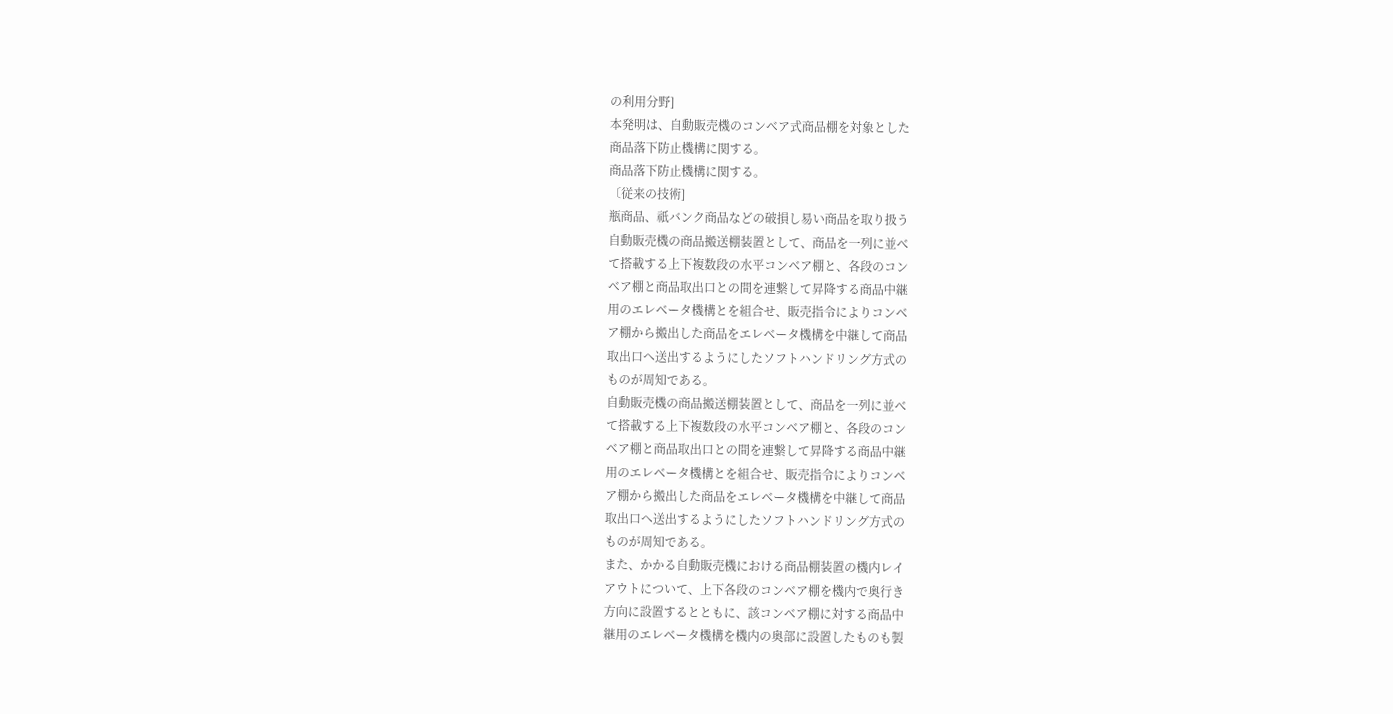の利用分野]
本発明は、自動販売機のコンベア式商品棚を対象とした
商品落下防止機構に関する。
商品落下防止機構に関する。
〔従来の技術]
瓶商品、祇バンク商品などの破損し易い商品を取り扱う
自動販売機の商品搬送棚装置として、商品を一列に並べ
て搭載する上下複数段の水平コンベア棚と、各段のコン
ベア棚と商品取出口との間を連繋して昇降する商品中継
用のエレベータ機構とを組合せ、販売指令によりコンベ
ア棚から搬出した商品をエレベータ機構を中継して商品
取出口へ送出するようにしたソフトハンドリング方式の
ものが周知である。
自動販売機の商品搬送棚装置として、商品を一列に並べ
て搭載する上下複数段の水平コンベア棚と、各段のコン
ベア棚と商品取出口との間を連繋して昇降する商品中継
用のエレベータ機構とを組合せ、販売指令によりコンベ
ア棚から搬出した商品をエレベータ機構を中継して商品
取出口へ送出するようにしたソフトハンドリング方式の
ものが周知である。
また、かかる自動販売機における商品棚装置の機内レイ
アウトについて、上下各段のコンベア棚を機内で奥行き
方向に設置するとともに、該コンベア棚に対する商品中
継用のエレベータ機構を機内の奥部に設置したものも製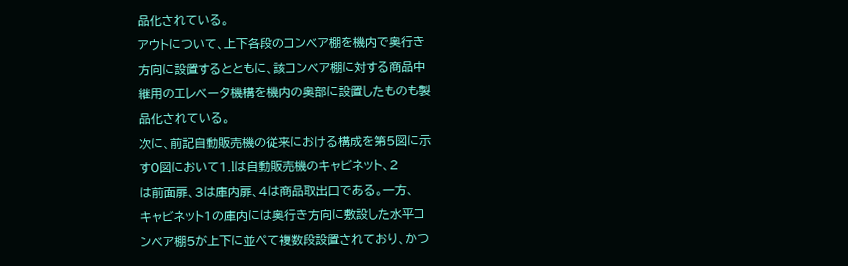品化されている。
アウトについて、上下各段のコンベア棚を機内で奥行き
方向に設置するとともに、該コンベア棚に対する商品中
継用のエレベータ機構を機内の奥部に設置したものも製
品化されている。
次に、前記自動販売機の従来における構成を第5図に示
す0図において1.lは自動販売機のキャビネット、2
は前面扉、3は庫内扉、4は商品取出口である。一方、
キャビネット1の庫内には奥行き方向に敷設した水平コ
ンベア棚5が上下に並ぺて複数段設置されており、かつ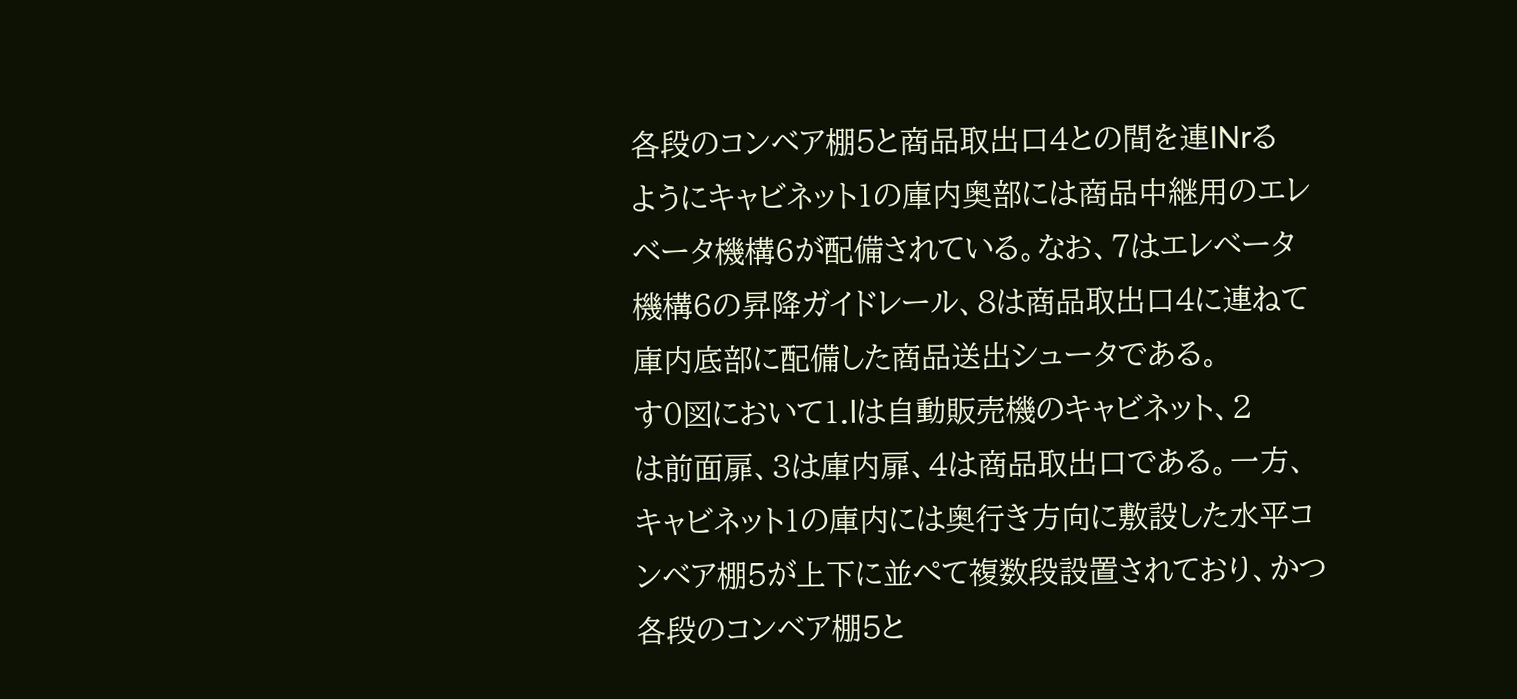各段のコンベア棚5と商品取出口4との間を連INrる
ようにキャビネット1の庫内奥部には商品中継用のエレ
ベータ機構6が配備されている。なお、7はエレベータ
機構6の昇降ガイドレール、8は商品取出口4に連ねて
庫内底部に配備した商品送出シュータである。
す0図において1.lは自動販売機のキャビネット、2
は前面扉、3は庫内扉、4は商品取出口である。一方、
キャビネット1の庫内には奥行き方向に敷設した水平コ
ンベア棚5が上下に並ぺて複数段設置されており、かつ
各段のコンベア棚5と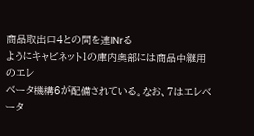商品取出口4との間を連INrる
ようにキャビネット1の庫内奥部には商品中継用のエレ
ベータ機構6が配備されている。なお、7はエレベータ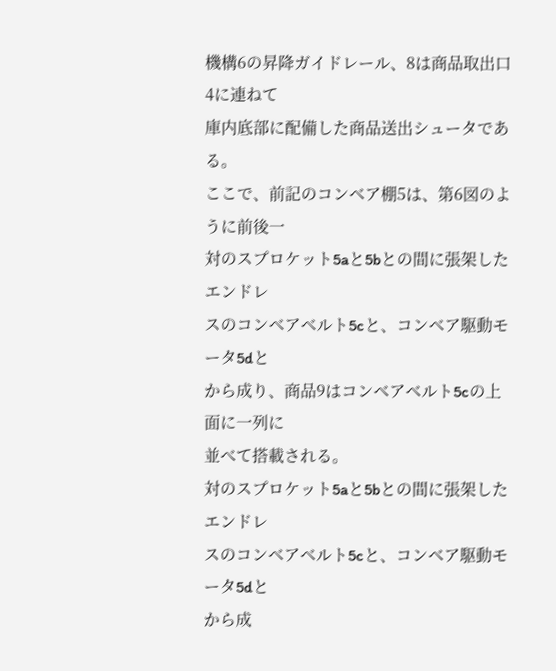機構6の昇降ガイドレール、8は商品取出口4に連ねて
庫内底部に配備した商品送出シュータである。
ここで、前記のコンベア棚5は、第6図のように前後一
対のスプロケット5aと5bとの間に張架したエンドレ
スのコンベアベルト5cと、コンベア駆動モータ5dと
から成り、商品9はコンベアベルト5cの上面に一列に
並べて搭載される。
対のスプロケット5aと5bとの間に張架したエンドレ
スのコンベアベルト5cと、コンベア駆動モータ5dと
から成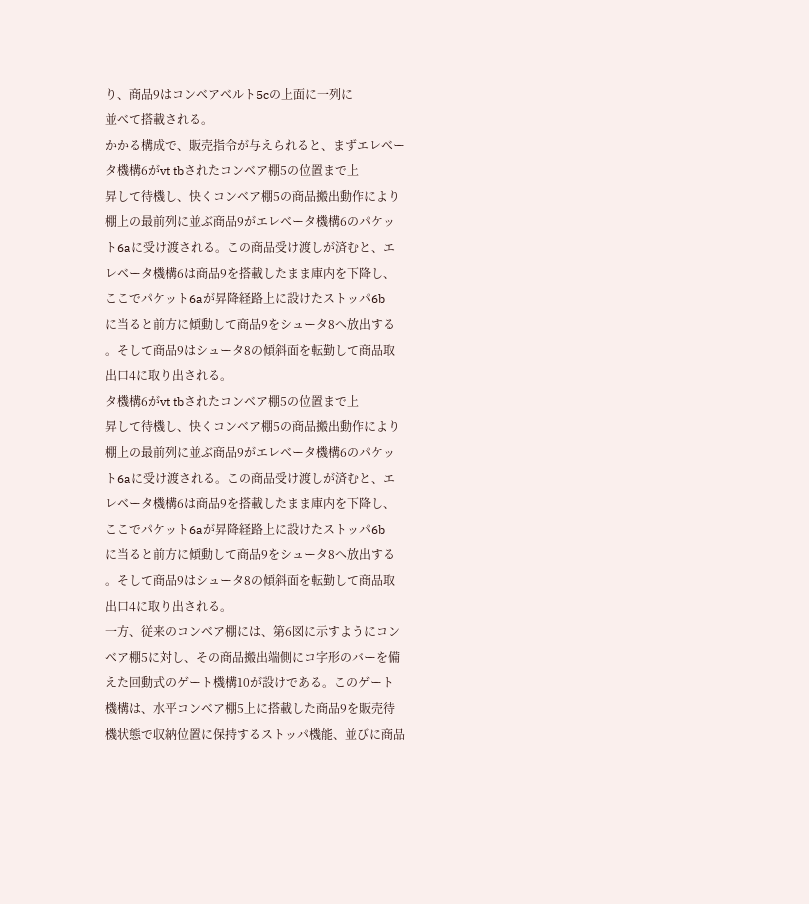り、商品9はコンベアベルト5cの上面に一列に
並べて搭載される。
かかる構成で、販売指令が与えられると、まずエレベー
タ機構6がvt tbされたコンベア棚5の位置まで上
昇して待機し、快くコンベア棚5の商品搬出動作により
棚上の最前列に並ぶ商品9がエレベータ機構6のパケッ
ト6aに受け渡される。この商品受け渡しが済むと、エ
レベータ機構6は商品9を搭載したまま庫内を下降し、
ここでパケット6aが昇降経路上に設けたストッパ6b
に当ると前方に傾動して商品9をシュータ8へ放出する
。そして商品9はシュータ8の傾斜面を転勤して商品取
出口4に取り出される。
タ機構6がvt tbされたコンベア棚5の位置まで上
昇して待機し、快くコンベア棚5の商品搬出動作により
棚上の最前列に並ぶ商品9がエレベータ機構6のパケッ
ト6aに受け渡される。この商品受け渡しが済むと、エ
レベータ機構6は商品9を搭載したまま庫内を下降し、
ここでパケット6aが昇降経路上に設けたストッパ6b
に当ると前方に傾動して商品9をシュータ8へ放出する
。そして商品9はシュータ8の傾斜面を転勤して商品取
出口4に取り出される。
一方、従来のコンベア棚には、第6図に示すようにコン
ベア棚5に対し、その商品搬出端側にコ字形のバーを備
えた回動式のゲート機構10が設けである。このゲート
機構は、水平コンベア棚5上に搭載した商品9を販売待
機状態で収納位置に保持するストッパ機能、並びに商品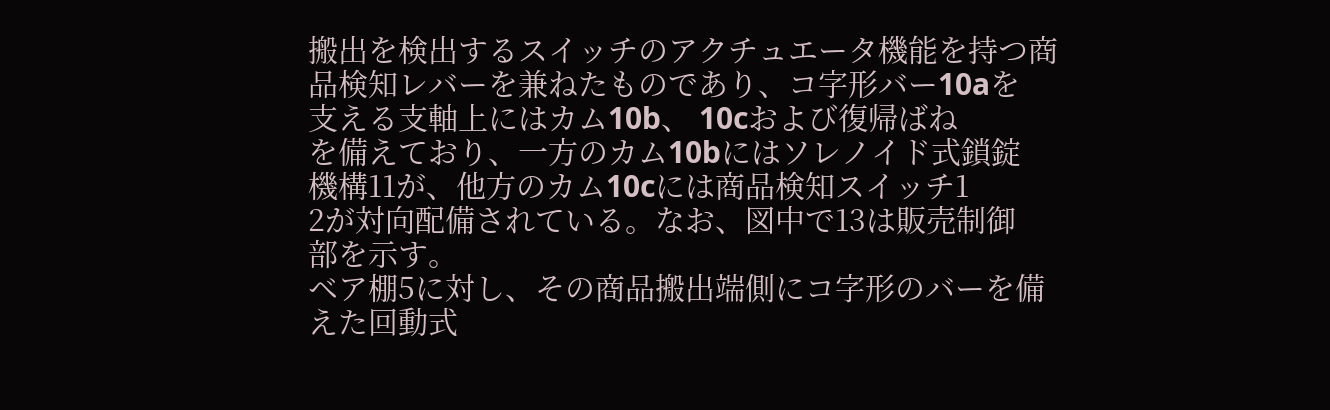搬出を検出するスイッチのアクチュエータ機能を持つ商
品検知レバーを兼ねたものであり、コ字形バー10aを
支える支軸上にはカム10b、 10cおよび復帰ばね
を備えており、一方のカム10bにはソレノイド式鎖錠
機構11が、他方のカム10cには商品検知スイッチ1
2が対向配備されている。なお、図中で13は販売制御
部を示す。
ベア棚5に対し、その商品搬出端側にコ字形のバーを備
えた回動式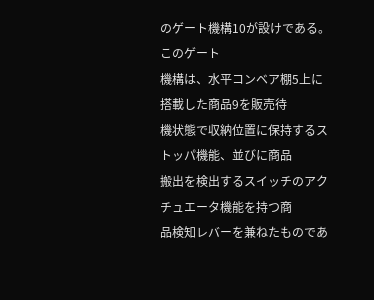のゲート機構10が設けである。このゲート
機構は、水平コンベア棚5上に搭載した商品9を販売待
機状態で収納位置に保持するストッパ機能、並びに商品
搬出を検出するスイッチのアクチュエータ機能を持つ商
品検知レバーを兼ねたものであ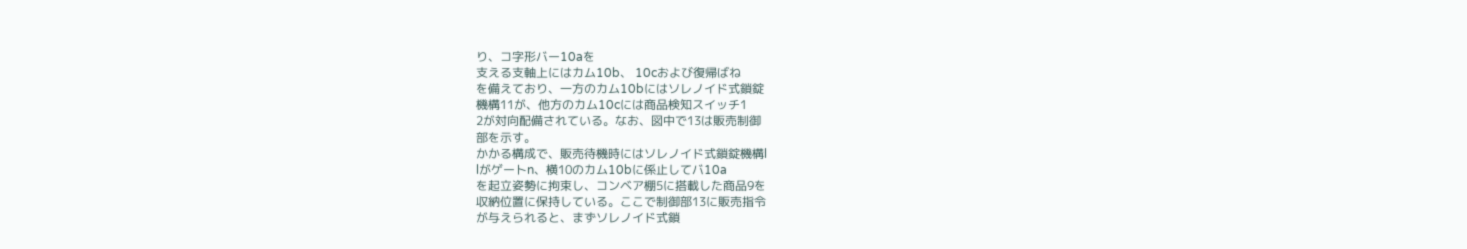り、コ字形バー10aを
支える支軸上にはカム10b、 10cおよび復帰ばね
を備えており、一方のカム10bにはソレノイド式鎖錠
機構11が、他方のカム10cには商品検知スイッチ1
2が対向配備されている。なお、図中で13は販売制御
部を示す。
かかる構成で、販売待機時にはソレノイド式鎖錠機構l
lがゲートn、横10のカム10bに係止してバ10a
を起立姿勢に拘束し、コンベア棚5に搭載した商品9を
収納位置に保持している。ここで制御部13に販売指令
が与えられると、まずソレノイド式鎖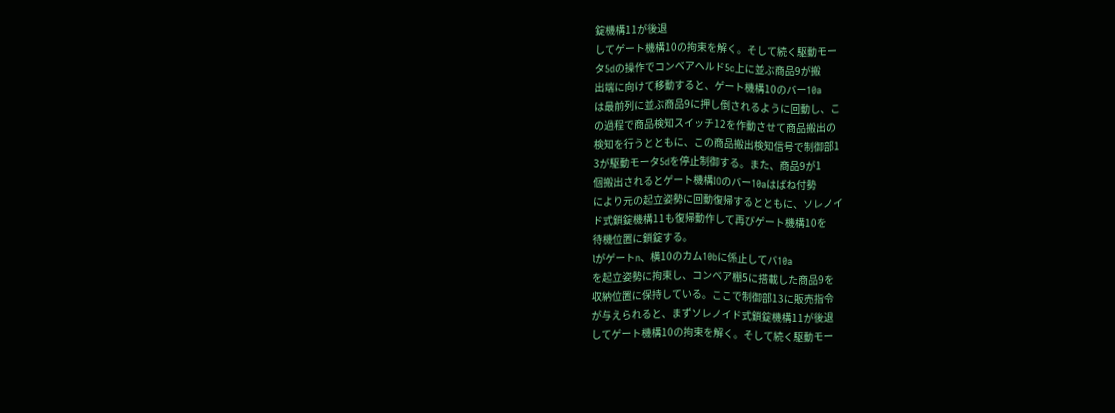錠機構11が後退
してゲート機構10の拘束を解く。そして続く駆動モー
タ5dの操作でコンベアヘルド5c上に並ぶ商品9が搬
出端に向けて移動すると、ゲート機構10のバー10a
は最前列に並ぶ商品9に押し倒されるように回動し、こ
の過程で商品検知スイッチ12を作動させて商品搬出の
検知を行うとともに、この商品搬出検知信号で制御部1
3が駆動モータ5dを停止制御する。また、商品9が1
個搬出されるとゲート機構IOのバー10aはばね付勢
により元の起立姿勢に回動復帰するとともに、ソレノイ
ド式鎖錠機構11も復帰動作して再びゲート機構10を
待機位置に鎖錠する。
lがゲートn、横10のカム10bに係止してバ10a
を起立姿勢に拘束し、コンベア棚5に搭載した商品9を
収納位置に保持している。ここで制御部13に販売指令
が与えられると、まずソレノイド式鎖錠機構11が後退
してゲート機構10の拘束を解く。そして続く駆動モー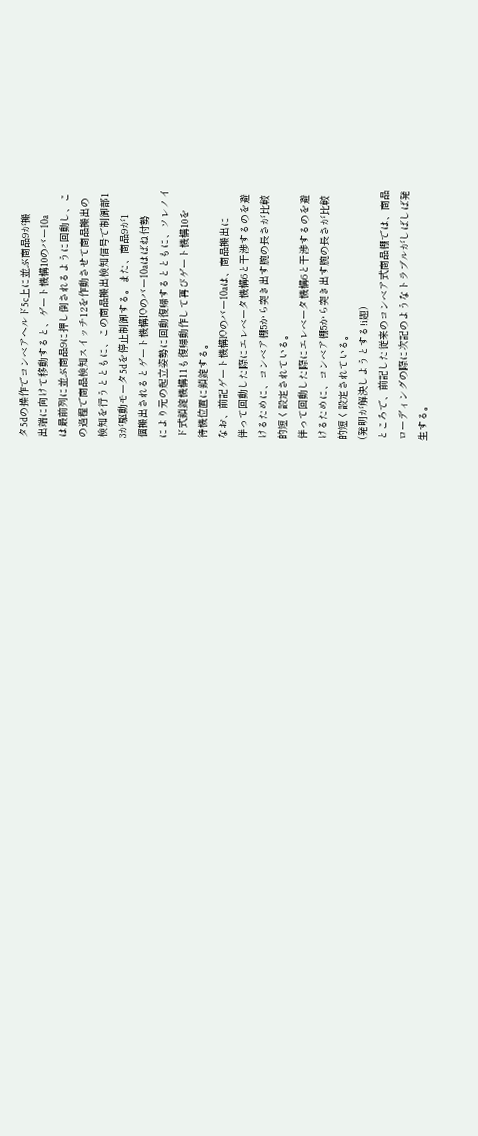タ5dの操作でコンベアヘルド5c上に並ぶ商品9が搬
出端に向けて移動すると、ゲート機構10のバー10a
は最前列に並ぶ商品9に押し倒されるように回動し、こ
の過程で商品検知スイッチ12を作動させて商品搬出の
検知を行うとともに、この商品搬出検知信号で制御部1
3が駆動モータ5dを停止制御する。また、商品9が1
個搬出されるとゲート機構IOのバー10aはばね付勢
により元の起立姿勢に回動復帰するとともに、ソレノイ
ド式鎖錠機構11も復帰動作して再びゲート機構10を
待機位置に鎖錠する。
なお、前記ゲート機構lOのバー10aは、商品搬出に
伴って回動した際にエレベータ機構6と干渉するのを避
けるために、コンベア棚5から突き出す腕の長さが比較
的短く設定されている。
伴って回動した際にエレベータ機構6と干渉するのを避
けるために、コンベア棚5から突き出す腕の長さが比較
的短く設定されている。
(発明が解決しようとする!i題)
ところで、前記した従来のコンベア式商品棚では、商品
ローディングの際に次記のようなトラブルがしばしば発
生する。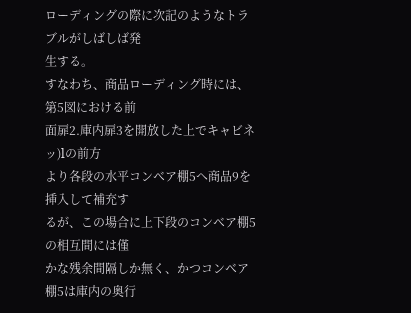ローディングの際に次記のようなトラブルがしばしば発
生する。
すなわち、商品ローディング時には、第5図における前
面扉2.庫内扉3を開放した上でキャビネッ)lの前方
より各段の水平コンベア棚5へ商品9を挿入して補充す
るが、この場合に上下段のコンベア棚5の相互間には僅
かな残余間隔しか無く、かつコンベア棚5は庫内の奥行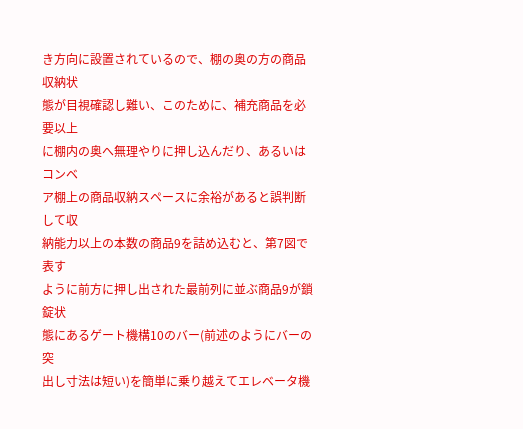き方向に設置されているので、棚の奥の方の商品収納状
態が目視確認し難い、このために、補充商品を必要以上
に棚内の奥へ無理やりに押し込んだり、あるいはコンベ
ア棚上の商品収納スペースに余裕があると誤判断して収
納能力以上の本数の商品9を詰め込むと、第7図で表す
ように前方に押し出された最前列に並ぶ商品9が鎖錠状
態にあるゲート機構10のバー(前述のようにバーの突
出し寸法は短い)を簡単に乗り越えてエレベータ機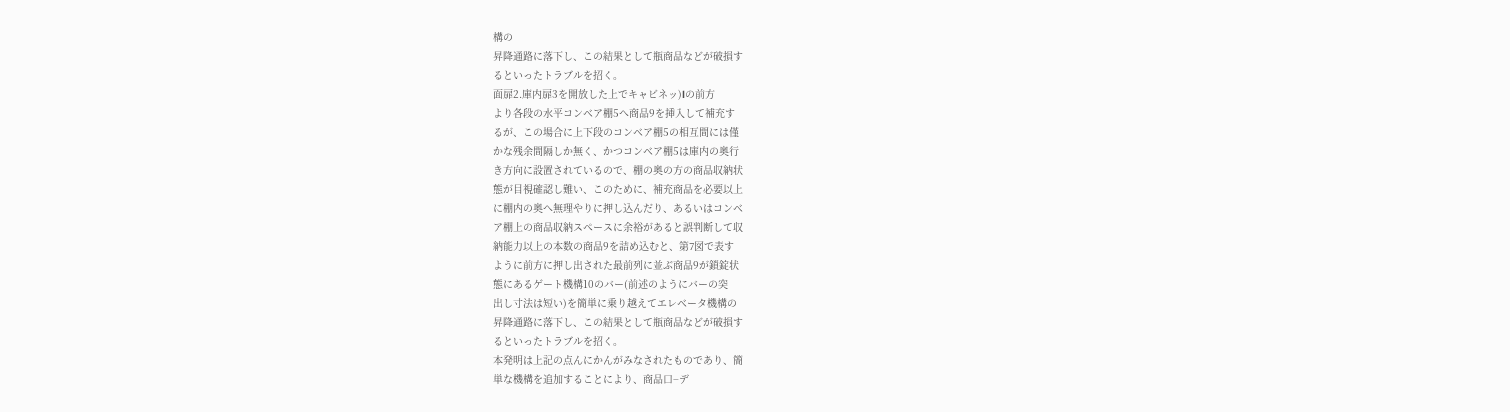構の
昇降通路に落下し、この結果として瓶商品などが破損す
るといったトラブルを招く。
面扉2.庫内扉3を開放した上でキャビネッ)lの前方
より各段の水平コンベア棚5へ商品9を挿入して補充す
るが、この場合に上下段のコンベア棚5の相互間には僅
かな残余間隔しか無く、かつコンベア棚5は庫内の奥行
き方向に設置されているので、棚の奥の方の商品収納状
態が目視確認し難い、このために、補充商品を必要以上
に棚内の奥へ無理やりに押し込んだり、あるいはコンベ
ア棚上の商品収納スペースに余裕があると誤判断して収
納能力以上の本数の商品9を詰め込むと、第7図で表す
ように前方に押し出された最前列に並ぶ商品9が鎖錠状
態にあるゲート機構10のバー(前述のようにバーの突
出し寸法は短い)を簡単に乗り越えてエレベータ機構の
昇降通路に落下し、この結果として瓶商品などが破損す
るといったトラブルを招く。
本発明は上記の点んにかんがみなされたものであり、簡
単な機構を追加することにより、商品口−デ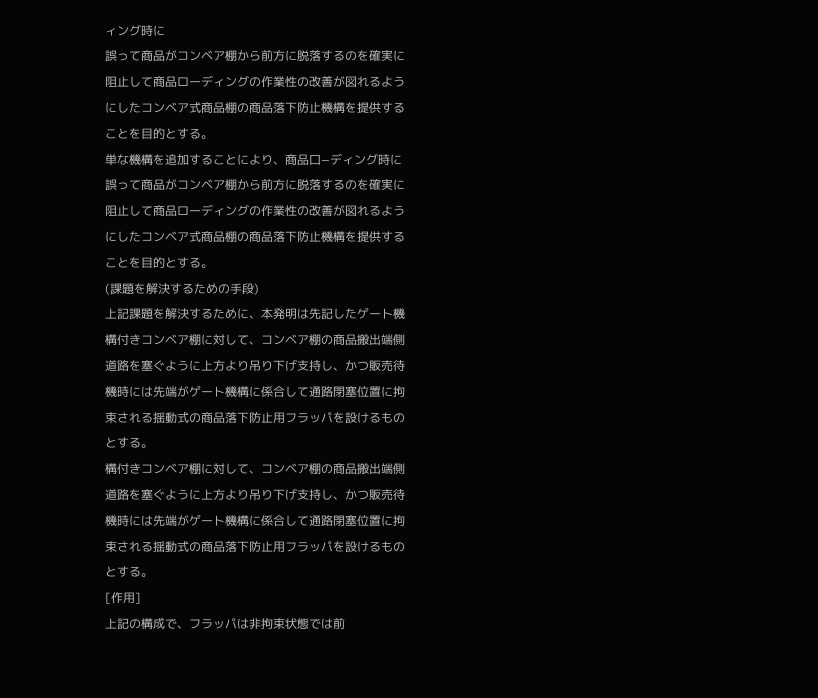ィング時に
誤って商品がコンベア棚から前方に脱落するのを確実に
阻止して商品ローディングの作業性の改善が図れるよう
にしたコンベア式商品棚の商品落下防止機構を提供する
ことを目的とする。
単な機構を追加することにより、商品口−ディング時に
誤って商品がコンベア棚から前方に脱落するのを確実に
阻止して商品ローディングの作業性の改善が図れるよう
にしたコンベア式商品棚の商品落下防止機構を提供する
ことを目的とする。
(課題を解決するための手段)
上記課題を解決するために、本発明は先記したゲート機
構付きコンベア棚に対して、コンベア棚の商品搬出端側
道路を塞ぐように上方より吊り下げ支持し、かつ販売待
機時には先端がゲート機構に係合して通路閉塞位置に拘
束される揺動式の商品落下防止用フラッパを設けるもの
とする。
構付きコンベア棚に対して、コンベア棚の商品搬出端側
道路を塞ぐように上方より吊り下げ支持し、かつ販売待
機時には先端がゲート機構に係合して通路閉塞位置に拘
束される揺動式の商品落下防止用フラッパを設けるもの
とする。
[作用]
上記の構成で、フラッパは非拘束状態では前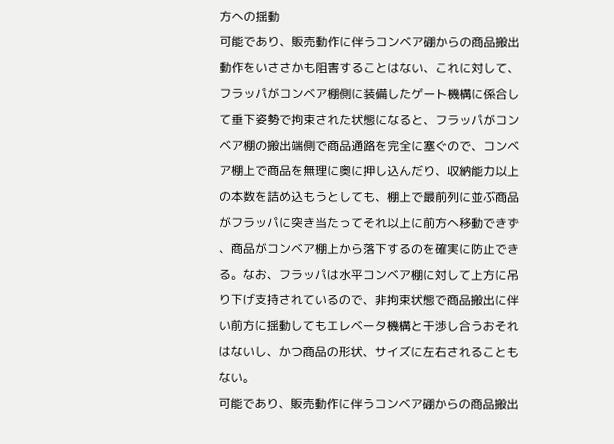方への揺動
可能であり、販売動作に伴うコンベア硼からの商品搬出
動作をいささかも阻害することはない、これに対して、
フラッパがコンベア棚側に装備したゲート機構に係合し
て垂下姿勢で拘束された状態になると、フラッパがコン
ベア棚の搬出端側で商品通路を完全に塞ぐので、コンベ
ア棚上で商品を無理に奥に押し込んだり、収納能力以上
の本数を詰め込もうとしても、棚上で最前列に並ぶ商品
がフラッパに突き当たってそれ以上に前方へ移動できず
、商品がコンベア棚上から落下するのを確実に防止でき
る。なお、フラッパは水平コンベア棚に対して上方に吊
り下げ支持されているので、非拘束状態で商品搬出に伴
い前方に揺動してもエレベータ機構と干渉し合うおそれ
はないし、かつ商品の形状、サイズに左右されることも
ない。
可能であり、販売動作に伴うコンベア硼からの商品搬出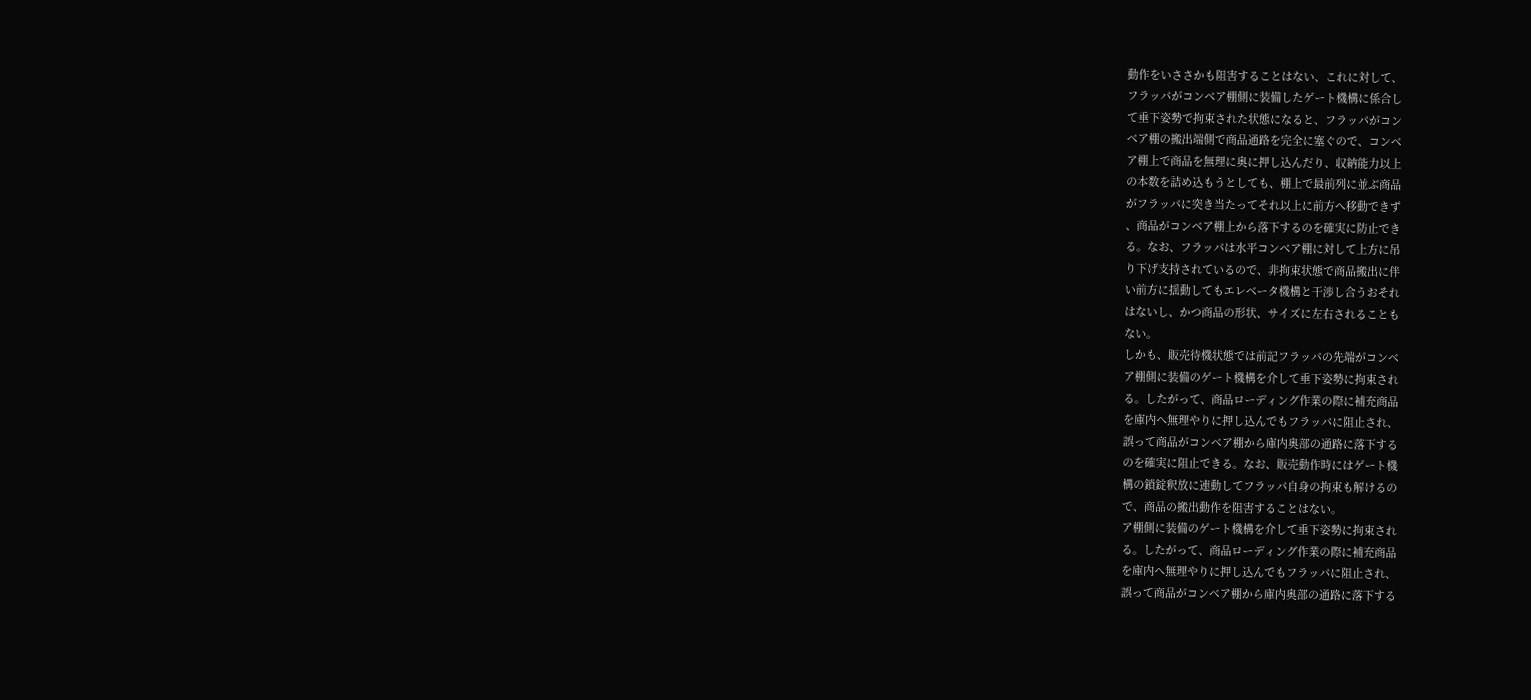動作をいささかも阻害することはない、これに対して、
フラッパがコンベア棚側に装備したゲート機構に係合し
て垂下姿勢で拘束された状態になると、フラッパがコン
ベア棚の搬出端側で商品通路を完全に塞ぐので、コンベ
ア棚上で商品を無理に奥に押し込んだり、収納能力以上
の本数を詰め込もうとしても、棚上で最前列に並ぶ商品
がフラッパに突き当たってそれ以上に前方へ移動できず
、商品がコンベア棚上から落下するのを確実に防止でき
る。なお、フラッパは水平コンベア棚に対して上方に吊
り下げ支持されているので、非拘束状態で商品搬出に伴
い前方に揺動してもエレベータ機構と干渉し合うおそれ
はないし、かつ商品の形状、サイズに左右されることも
ない。
しかも、販売待機状態では前記フラッパの先端がコンベ
ア棚側に装備のゲート機構を介して垂下姿勢に拘束され
る。したがって、商品ローディング作業の際に補充商品
を庫内へ無理やりに押し込んでもフラッパに阻止され、
誤って商品がコンベア棚から庫内奥部の通路に落下する
のを確実に阻止できる。なお、販売動作時にはゲート機
構の鎖錠釈放に連動してフラッパ自身の拘束も解けるの
で、商品の搬出動作を阻害することはない。
ア棚側に装備のゲート機構を介して垂下姿勢に拘束され
る。したがって、商品ローディング作業の際に補充商品
を庫内へ無理やりに押し込んでもフラッパに阻止され、
誤って商品がコンベア棚から庫内奥部の通路に落下する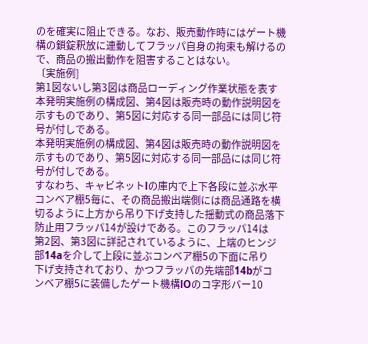のを確実に阻止できる。なお、販売動作時にはゲート機
構の鎖錠釈放に連動してフラッパ自身の拘束も解けるの
で、商品の搬出動作を阻害することはない。
〔実施例]
第1図ないし第3図は商品ローディング作業状態を表す
本発明実施例の構成図、第4図は販売時の動作説明図を
示すものであり、第5図に対応する同一部品には同じ符
号が付しである。
本発明実施例の構成図、第4図は販売時の動作説明図を
示すものであり、第5図に対応する同一部品には同じ符
号が付しである。
すなわち、キャビネットlの庫内で上下各段に並ぶ水平
コンベア棚5毎に、その商品搬出端側には商品通路を横
切るように上方から吊り下げ支持した揺動式の商品落下
防止用フラッパ14が設けである。このフラッパ14は
第2図、第3図に詳記されているように、上端のヒンジ
部14aを介して上段に並ぶコンベア棚5の下面に吊り
下げ支持されており、かつフラッパの先端部14bがコ
ンベア棚5に装備したゲート機構lOのコ字形バー10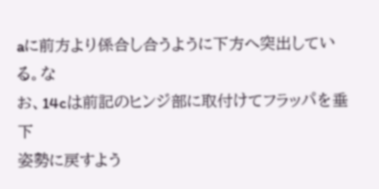aに前方より係合し合うように下方へ突出している。な
お、14cは前記のヒンジ部に取付けてフラッパを垂下
姿勢に戻すよう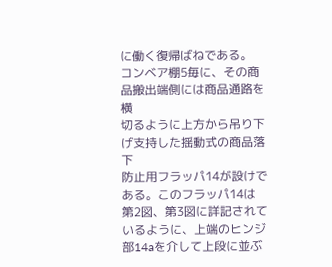に働く復帰ばねである。
コンベア棚5毎に、その商品搬出端側には商品通路を横
切るように上方から吊り下げ支持した揺動式の商品落下
防止用フラッパ14が設けである。このフラッパ14は
第2図、第3図に詳記されているように、上端のヒンジ
部14aを介して上段に並ぶ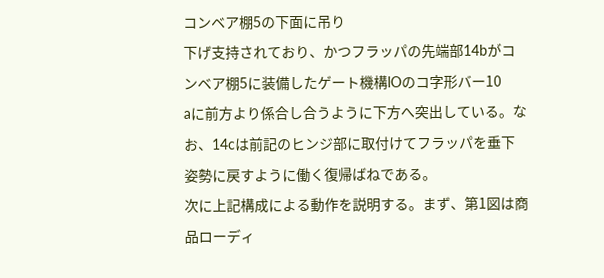コンベア棚5の下面に吊り
下げ支持されており、かつフラッパの先端部14bがコ
ンベア棚5に装備したゲート機構lOのコ字形バー10
aに前方より係合し合うように下方へ突出している。な
お、14cは前記のヒンジ部に取付けてフラッパを垂下
姿勢に戻すように働く復帰ばねである。
次に上記構成による動作を説明する。まず、第1図は商
品ローディ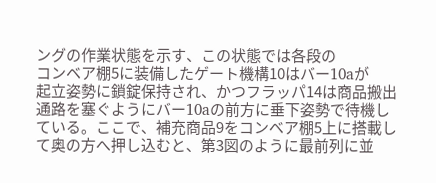ングの作業状態を示す、この状態では各段の
コンベア棚5に装備したゲート機構10はバー10aが
起立姿勢に鎖錠保持され、かつフラッパ14は商品搬出
通路を塞ぐようにバー10aの前方に垂下姿勢で待機し
ている。ここで、補充商品9をコンベア棚5上に搭載し
て奥の方へ押し込むと、第3図のように最前列に並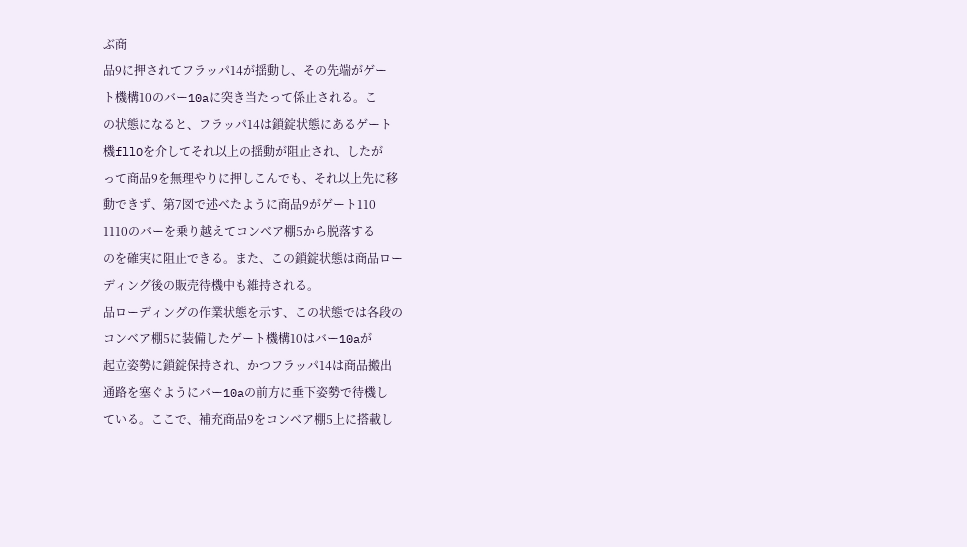ぶ商
品9に押されてフラッパ14が揺動し、その先端がゲー
ト機構10のバー10aに突き当たって係止される。こ
の状態になると、フラッパ14は鎖錠状態にあるゲート
機fllOを介してそれ以上の揺動が阻止され、したが
って商品9を無理やりに押しこんでも、それ以上先に移
動できず、第7図で述べたように商品9がゲート110
1110のバーを乗り越えてコンベア棚5から脱落する
のを確実に阻止できる。また、この鎖錠状態は商品ロー
ディング後の販売待機中も維持される。
品ローディングの作業状態を示す、この状態では各段の
コンベア棚5に装備したゲート機構10はバー10aが
起立姿勢に鎖錠保持され、かつフラッパ14は商品搬出
通路を塞ぐようにバー10aの前方に垂下姿勢で待機し
ている。ここで、補充商品9をコンベア棚5上に搭載し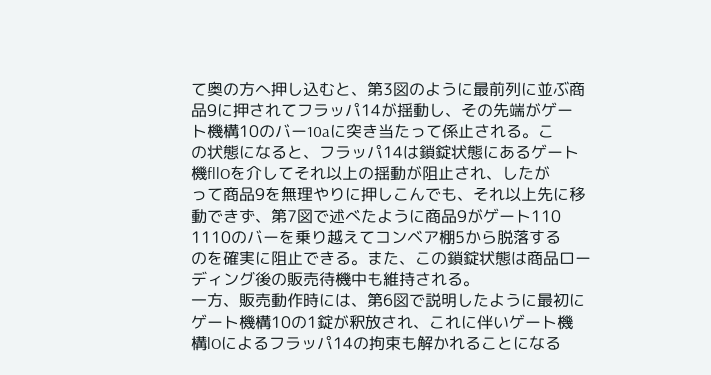て奥の方へ押し込むと、第3図のように最前列に並ぶ商
品9に押されてフラッパ14が揺動し、その先端がゲー
ト機構10のバー10aに突き当たって係止される。こ
の状態になると、フラッパ14は鎖錠状態にあるゲート
機fllOを介してそれ以上の揺動が阻止され、したが
って商品9を無理やりに押しこんでも、それ以上先に移
動できず、第7図で述べたように商品9がゲート110
1110のバーを乗り越えてコンベア棚5から脱落する
のを確実に阻止できる。また、この鎖錠状態は商品ロー
ディング後の販売待機中も維持される。
一方、販売動作時には、第6図で説明したように最初に
ゲート機構10の1錠が釈放され、これに伴いゲート機
構lOによるフラッパ14の拘束も解かれることになる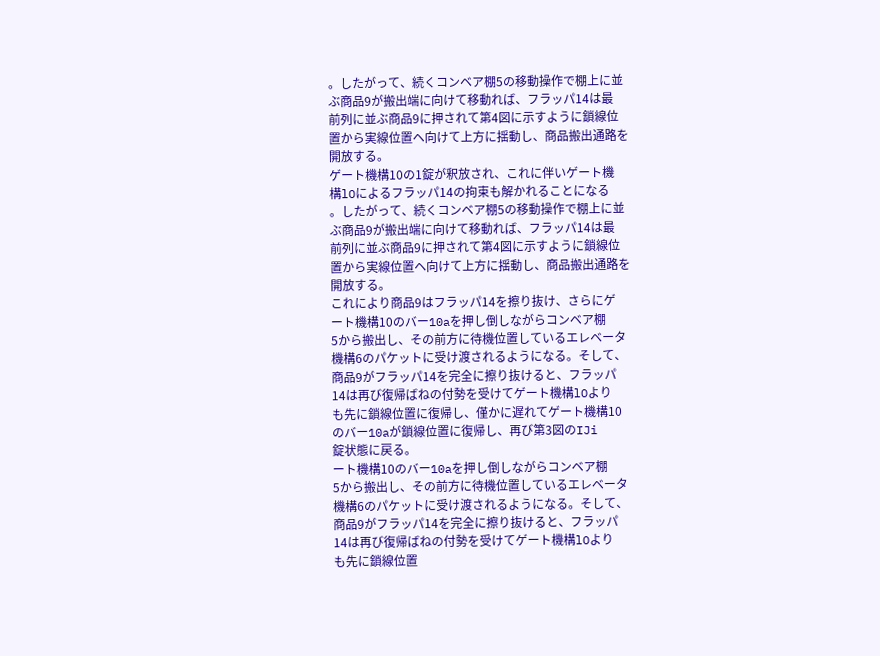。したがって、続くコンベア棚5の移動操作で棚上に並
ぶ商品9が搬出端に向けて移動れば、フラッパ14は最
前列に並ぶ商品9に押されて第4図に示すように鎖線位
置から実線位置ヘ向けて上方に揺動し、商品搬出通路を
開放する。
ゲート機構10の1錠が釈放され、これに伴いゲート機
構lOによるフラッパ14の拘束も解かれることになる
。したがって、続くコンベア棚5の移動操作で棚上に並
ぶ商品9が搬出端に向けて移動れば、フラッパ14は最
前列に並ぶ商品9に押されて第4図に示すように鎖線位
置から実線位置ヘ向けて上方に揺動し、商品搬出通路を
開放する。
これにより商品9はフラッパ14を擦り抜け、さらにゲ
ート機構10のバー10aを押し倒しながらコンベア棚
5から搬出し、その前方に待機位置しているエレベータ
機構6のパケットに受け渡されるようになる。そして、
商品9がフラッパ14を完全に擦り抜けると、フラッパ
14は再び復帰ばねの付勢を受けてゲート機構lOより
も先に鎖線位置に復帰し、僅かに遅れてゲート機構10
のバー10aが鎖線位置に復帰し、再び第3図のIJi
錠状態に戻る。
ート機構10のバー10aを押し倒しながらコンベア棚
5から搬出し、その前方に待機位置しているエレベータ
機構6のパケットに受け渡されるようになる。そして、
商品9がフラッパ14を完全に擦り抜けると、フラッパ
14は再び復帰ばねの付勢を受けてゲート機構lOより
も先に鎖線位置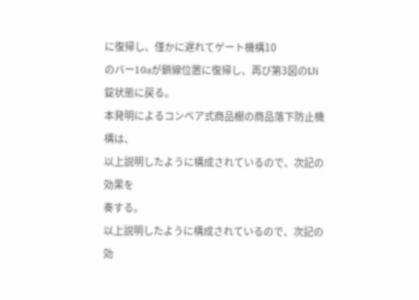に復帰し、僅かに遅れてゲート機構10
のバー10aが鎖線位置に復帰し、再び第3図のIJi
錠状態に戻る。
本発明によるコンベア式商品棚の商品落下防止機構は、
以上説明したように構成されているので、次記の効果を
奏する。
以上説明したように構成されているので、次記の効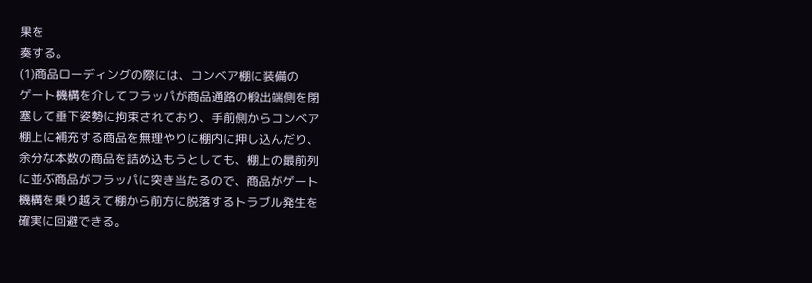果を
奏する。
(1)商品ローディングの際には、コンベア棚に装備の
ゲート機構を介してフラッパが商品通路の椴出端側を閉
塞して垂下姿勢に拘束されており、手前側からコンベア
棚上に補充する商品を無理やりに棚内に押し込んだり、
余分な本数の商品を詰め込もうとしても、棚上の最前列
に並ぶ商品がフラッパに突き当たるので、商品がゲート
機構を乗り越えて棚から前方に脱落するトラブル発生を
確実に回避できる。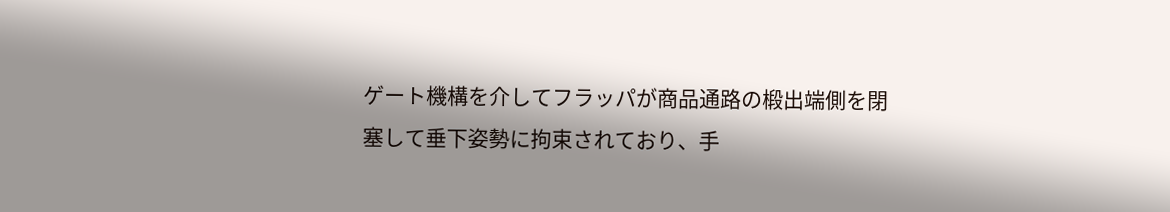ゲート機構を介してフラッパが商品通路の椴出端側を閉
塞して垂下姿勢に拘束されており、手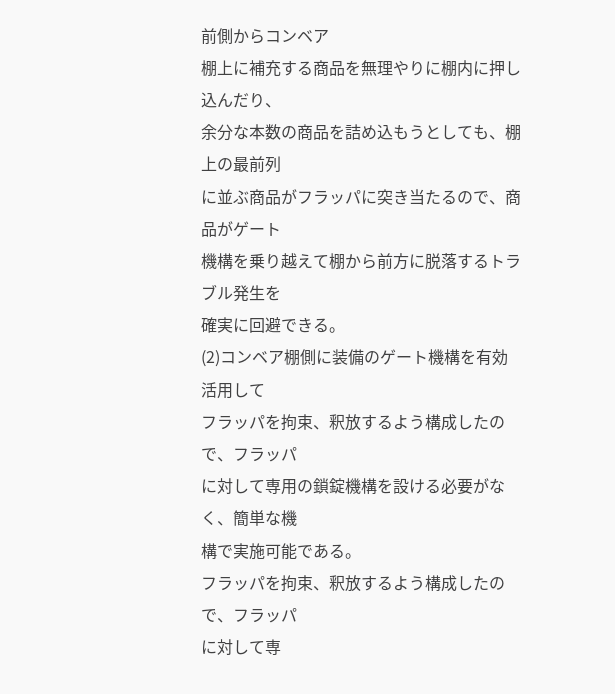前側からコンベア
棚上に補充する商品を無理やりに棚内に押し込んだり、
余分な本数の商品を詰め込もうとしても、棚上の最前列
に並ぶ商品がフラッパに突き当たるので、商品がゲート
機構を乗り越えて棚から前方に脱落するトラブル発生を
確実に回避できる。
(2)コンベア棚側に装備のゲート機構を有効活用して
フラッパを拘束、釈放するよう構成したので、フラッパ
に対して専用の鎖錠機構を設ける必要がなく、簡単な機
構で実施可能である。
フラッパを拘束、釈放するよう構成したので、フラッパ
に対して専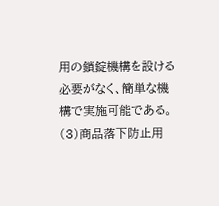用の鎖錠機構を設ける必要がなく、簡単な機
構で実施可能である。
(3)商品落下防止用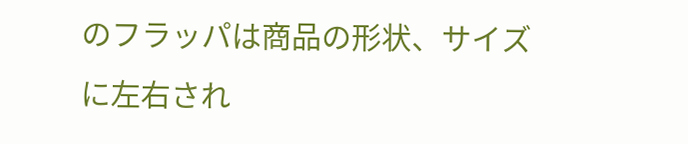のフラッパは商品の形状、サイズ
に左右され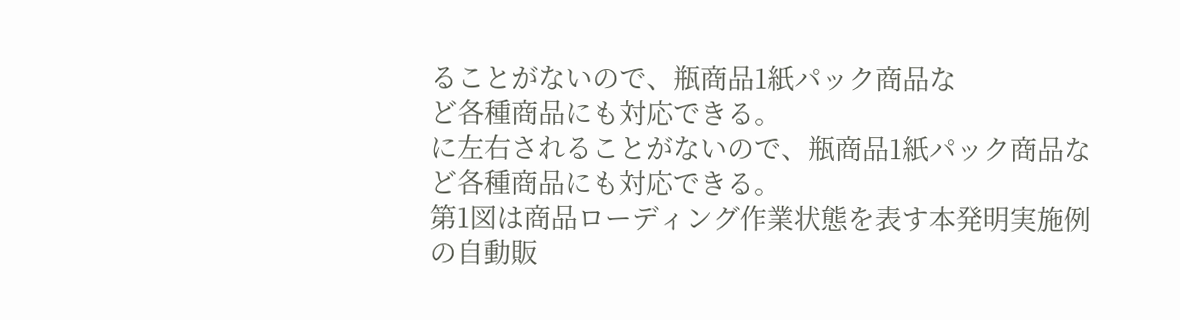ることがないので、瓶商品1紙パック商品な
ど各種商品にも対応できる。
に左右されることがないので、瓶商品1紙パック商品な
ど各種商品にも対応できる。
第1図は商品ローディング作業状態を表す本発明実施例
の自動販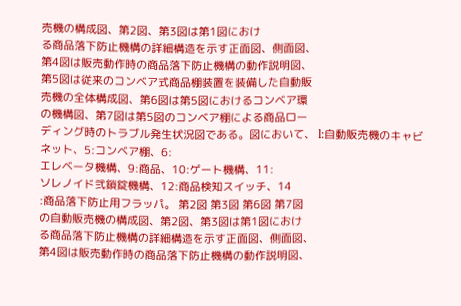売機の構成図、第2図、第3図は第1図におけ
る商品落下防止機構の詳細構造を示す正面図、側面図、
第4図は販売動作時の商品落下防止機構の動作説明図、
第5図は従来のコンベア式商品棚装置を装備した自動販
売機の全体構成図、第6図は第5図におけるコンベア環
の機構図、第7図は第5図のコンベア棚による商品ロー
ディング時のトラブル発生状況図である。図において、 l:自動販売機のキャビネット、5:コンベア棚、6:
エレベータ機構、9:商品、10:ゲート機構、11:
ソレノイド弐鎖錠機構、12:商品検知スイッチ、14
:商品落下防止用フラッパ。 第2図 第3図 第6図 第7図
の自動販売機の構成図、第2図、第3図は第1図におけ
る商品落下防止機構の詳細構造を示す正面図、側面図、
第4図は販売動作時の商品落下防止機構の動作説明図、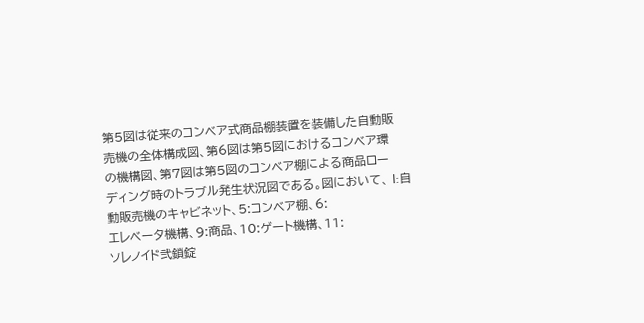第5図は従来のコンベア式商品棚装置を装備した自動販
売機の全体構成図、第6図は第5図におけるコンベア環
の機構図、第7図は第5図のコンベア棚による商品ロー
ディング時のトラブル発生状況図である。図において、 l:自動販売機のキャビネット、5:コンベア棚、6:
エレベータ機構、9:商品、10:ゲート機構、11:
ソレノイド弐鎖錠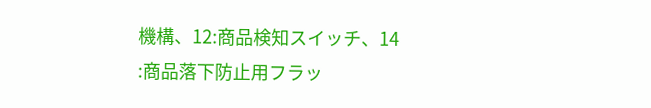機構、12:商品検知スイッチ、14
:商品落下防止用フラッ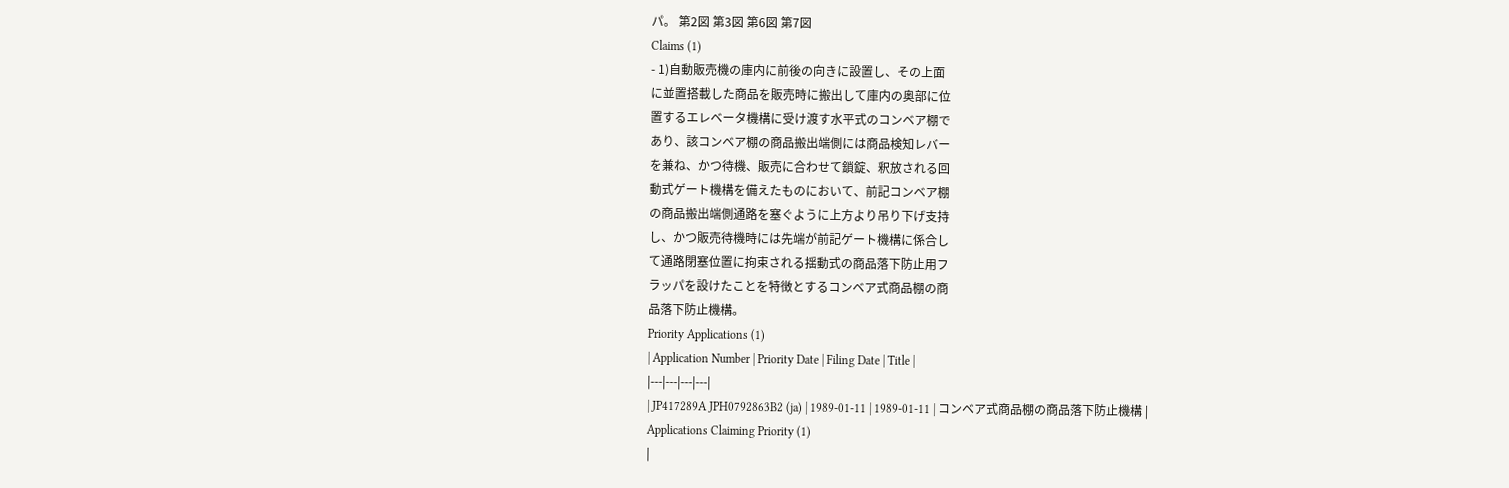パ。 第2図 第3図 第6図 第7図
Claims (1)
- 1)自動販売機の庫内に前後の向きに設置し、その上面
に並置搭載した商品を販売時に搬出して庫内の奥部に位
置するエレベータ機構に受け渡す水平式のコンベア棚で
あり、該コンベア棚の商品搬出端側には商品検知レバー
を兼ね、かつ待機、販売に合わせて鎖錠、釈放される回
動式ゲート機構を備えたものにおいて、前記コンベア棚
の商品搬出端側通路を塞ぐように上方より吊り下げ支持
し、かつ販売待機時には先端が前記ゲート機構に係合し
て通路閉塞位置に拘束される揺動式の商品落下防止用フ
ラッパを設けたことを特徴とするコンベア式商品棚の商
品落下防止機構。
Priority Applications (1)
| Application Number | Priority Date | Filing Date | Title |
|---|---|---|---|
| JP417289A JPH0792863B2 (ja) | 1989-01-11 | 1989-01-11 | コンベア式商品棚の商品落下防止機構 |
Applications Claiming Priority (1)
|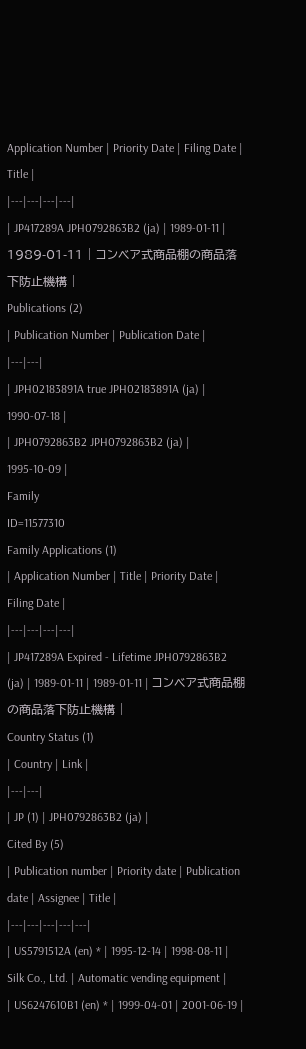Application Number | Priority Date | Filing Date | Title |
|---|---|---|---|
| JP417289A JPH0792863B2 (ja) | 1989-01-11 | 1989-01-11 | コンベア式商品棚の商品落下防止機構 |
Publications (2)
| Publication Number | Publication Date |
|---|---|
| JPH02183891A true JPH02183891A (ja) | 1990-07-18 |
| JPH0792863B2 JPH0792863B2 (ja) | 1995-10-09 |
Family
ID=11577310
Family Applications (1)
| Application Number | Title | Priority Date | Filing Date |
|---|---|---|---|
| JP417289A Expired - Lifetime JPH0792863B2 (ja) | 1989-01-11 | 1989-01-11 | コンベア式商品棚の商品落下防止機構 |
Country Status (1)
| Country | Link |
|---|---|
| JP (1) | JPH0792863B2 (ja) |
Cited By (5)
| Publication number | Priority date | Publication date | Assignee | Title |
|---|---|---|---|---|
| US5791512A (en) * | 1995-12-14 | 1998-08-11 | Silk Co., Ltd. | Automatic vending equipment |
| US6247610B1 (en) * | 1999-04-01 | 2001-06-19 |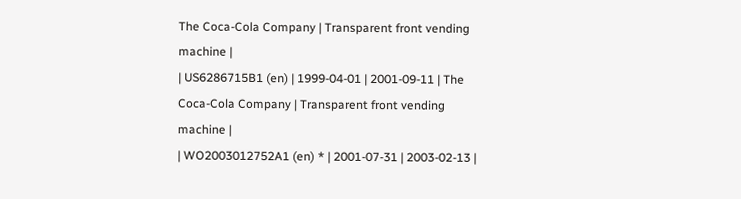The Coca-Cola Company | Transparent front vending machine |
| US6286715B1 (en) | 1999-04-01 | 2001-09-11 | The Coca-Cola Company | Transparent front vending machine |
| WO2003012752A1 (en) * | 2001-07-31 | 2003-02-13 |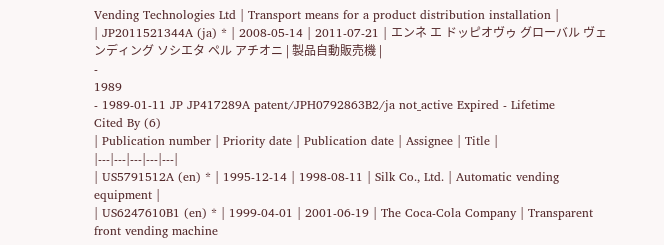Vending Technologies Ltd | Transport means for a product distribution installation |
| JP2011521344A (ja) * | 2008-05-14 | 2011-07-21 | エンネ エ ドッピオヴゥ グローバル ヴェンディング ソシエタ ペル アチオニ | 製品自動販売機 |
-
1989
- 1989-01-11 JP JP417289A patent/JPH0792863B2/ja not_active Expired - Lifetime
Cited By (6)
| Publication number | Priority date | Publication date | Assignee | Title |
|---|---|---|---|---|
| US5791512A (en) * | 1995-12-14 | 1998-08-11 | Silk Co., Ltd. | Automatic vending equipment |
| US6247610B1 (en) * | 1999-04-01 | 2001-06-19 | The Coca-Cola Company | Transparent front vending machine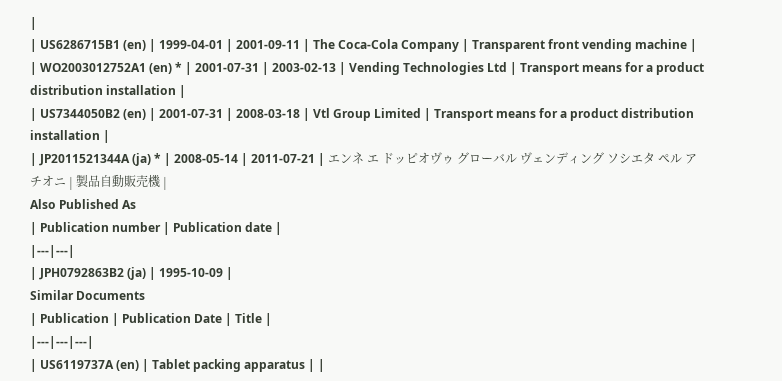|
| US6286715B1 (en) | 1999-04-01 | 2001-09-11 | The Coca-Cola Company | Transparent front vending machine |
| WO2003012752A1 (en) * | 2001-07-31 | 2003-02-13 | Vending Technologies Ltd | Transport means for a product distribution installation |
| US7344050B2 (en) | 2001-07-31 | 2008-03-18 | Vtl Group Limited | Transport means for a product distribution installation |
| JP2011521344A (ja) * | 2008-05-14 | 2011-07-21 | エンネ エ ドッピオヴゥ グローバル ヴェンディング ソシエタ ペル アチオニ | 製品自動販売機 |
Also Published As
| Publication number | Publication date |
|---|---|
| JPH0792863B2 (ja) | 1995-10-09 |
Similar Documents
| Publication | Publication Date | Title |
|---|---|---|
| US6119737A (en) | Tablet packing apparatus | |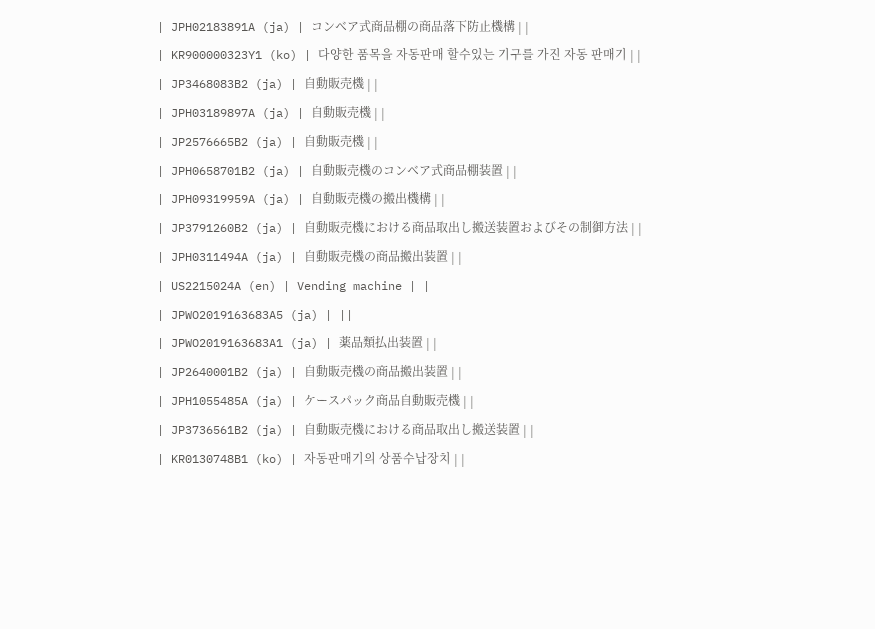| JPH02183891A (ja) | コンベア式商品棚の商品落下防止機構 | |
| KR900000323Y1 (ko) | 다양한 품목을 자동판매 할수있는 기구를 가진 자동 판매기 | |
| JP3468083B2 (ja) | 自動販売機 | |
| JPH03189897A (ja) | 自動販売機 | |
| JP2576665B2 (ja) | 自動販売機 | |
| JPH0658701B2 (ja) | 自動販売機のコンベア式商品棚装置 | |
| JPH09319959A (ja) | 自動販売機の搬出機構 | |
| JP3791260B2 (ja) | 自動販売機における商品取出し搬送装置およびその制御方法 | |
| JPH0311494A (ja) | 自動販売機の商品搬出装置 | |
| US2215024A (en) | Vending machine | |
| JPWO2019163683A5 (ja) | ||
| JPWO2019163683A1 (ja) | 薬品類払出装置 | |
| JP2640001B2 (ja) | 自動販売機の商品搬出装置 | |
| JPH1055485A (ja) | ケースパック商品自動販売機 | |
| JP3736561B2 (ja) | 自動販売機における商品取出し搬送装置 | |
| KR0130748B1 (ko) | 자동판매기의 상품수납장치 | |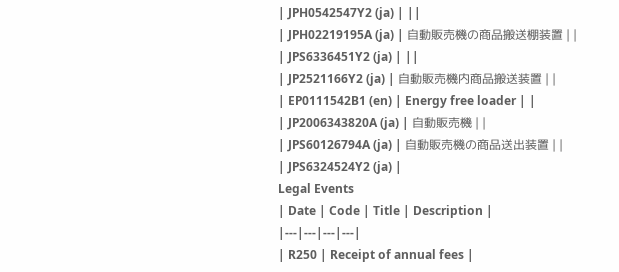| JPH0542547Y2 (ja) | ||
| JPH02219195A (ja) | 自動販売機の商品搬送棚装置 | |
| JPS6336451Y2 (ja) | ||
| JP2521166Y2 (ja) | 自動販売機内商品搬送装置 | |
| EP0111542B1 (en) | Energy free loader | |
| JP2006343820A (ja) | 自動販売機 | |
| JPS60126794A (ja) | 自動販売機の商品送出装置 | |
| JPS6324524Y2 (ja) |
Legal Events
| Date | Code | Title | Description |
|---|---|---|---|
| R250 | Receipt of annual fees |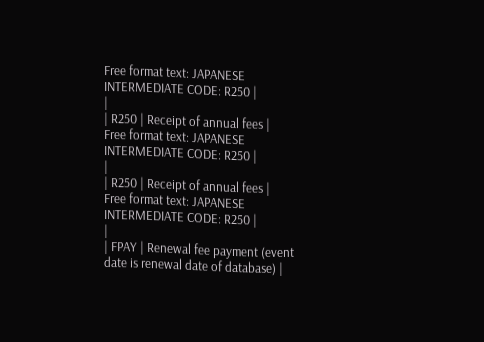Free format text: JAPANESE INTERMEDIATE CODE: R250 |
|
| R250 | Receipt of annual fees |
Free format text: JAPANESE INTERMEDIATE CODE: R250 |
|
| R250 | Receipt of annual fees |
Free format text: JAPANESE INTERMEDIATE CODE: R250 |
|
| FPAY | Renewal fee payment (event date is renewal date of database) |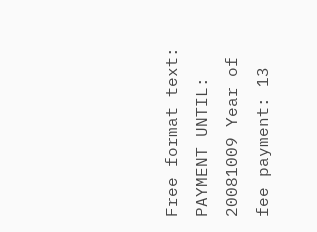Free format text: PAYMENT UNTIL: 20081009 Year of fee payment: 13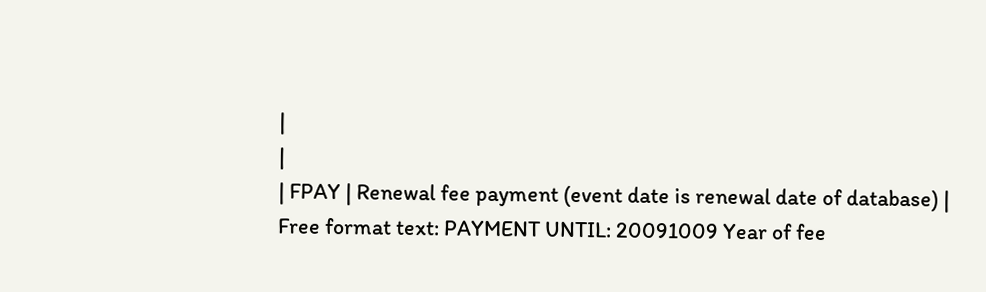|
|
| FPAY | Renewal fee payment (event date is renewal date of database) |
Free format text: PAYMENT UNTIL: 20091009 Year of fee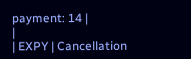payment: 14 |
|
| EXPY | Cancellation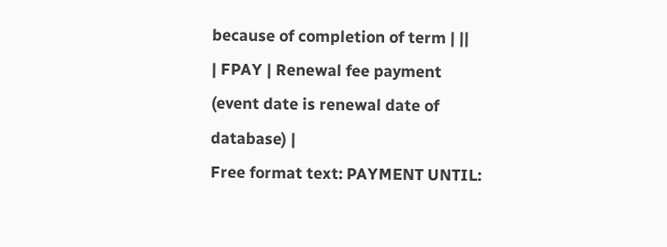because of completion of term | ||
| FPAY | Renewal fee payment (event date is renewal date of database) |
Free format text: PAYMENT UNTIL: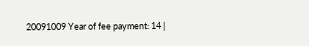20091009 Year of fee payment: 14 |